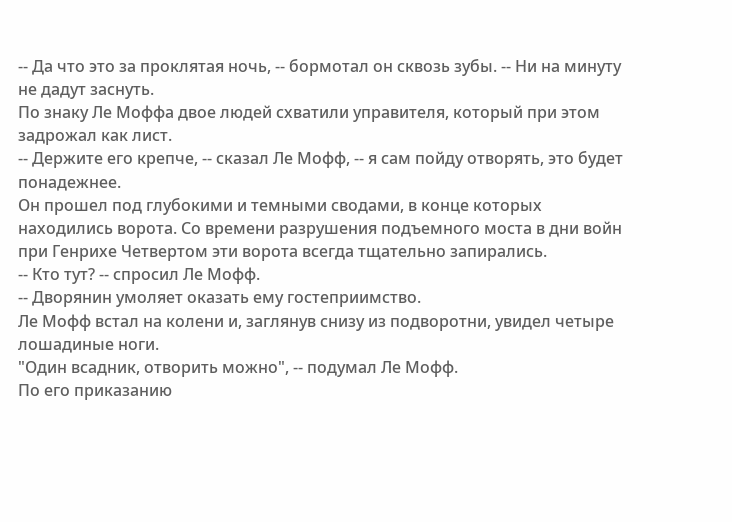-- Да что это за проклятая ночь, -- бормотал он сквозь зубы. -- Ни на минуту не дадут заснуть.
По знаку Ле Моффа двое людей схватили управителя, который при этом задрожал как лист.
-- Держите его крепче, -- сказал Ле Мофф, -- я сам пойду отворять, это будет понадежнее.
Он прошел под глубокими и темными сводами, в конце которых находились ворота. Со времени разрушения подъемного моста в дни войн при Генрихе Четвертом эти ворота всегда тщательно запирались.
-- Кто тут? -- спросил Ле Мофф.
-- Дворянин умоляет оказать ему гостеприимство.
Ле Мофф встал на колени и, заглянув снизу из подворотни, увидел четыре лошадиные ноги.
"Один всадник, отворить можно", -- подумал Ле Мофф.
По его приказанию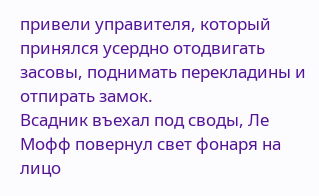привели управителя, который принялся усердно отодвигать засовы, поднимать перекладины и отпирать замок.
Всадник въехал под своды, Ле Мофф повернул свет фонаря на лицо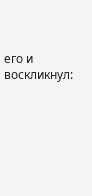его и воскликнул: